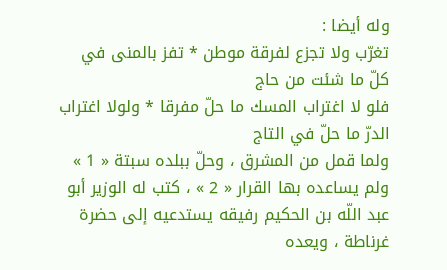وله أيضا :
تغرّب ولا تجزع لفرقة موطن * تفز بالمنى في كلّ ما شئت من حاج
فلو لا اغتراب المسك ما حلّ مفرقا * ولولا اغتراب الدرّ ما حلّ في التاج
ولما قمل من المشرق ، وحلّ ببلده سبتة « 1 » ولم يساعده بها القرار « 2 » ، كتب له الوزير أبو عبد اللّه بن الحكيم رفيقه يستدعيه إلى حضرة غرناطة ، ويعده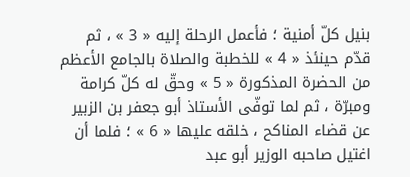بنيل كلّ أمنية ؛ فأعمل الرحلة إليه « 3 » ، ثم قدّم حينئذ « 4 » للخطبة والصلاة بالجامع الأعظم من الحضرة المذكورة « 5 » وحقّ له كلّ كرامة ومبرّة ، ثم لما توفّى الأستاذ أبو جعفر بن الزبير عن قضاء المناكح ، خلقه عليها « 6 » ؛ فلما أن اغتيل صاحبه الوزير أبو عبد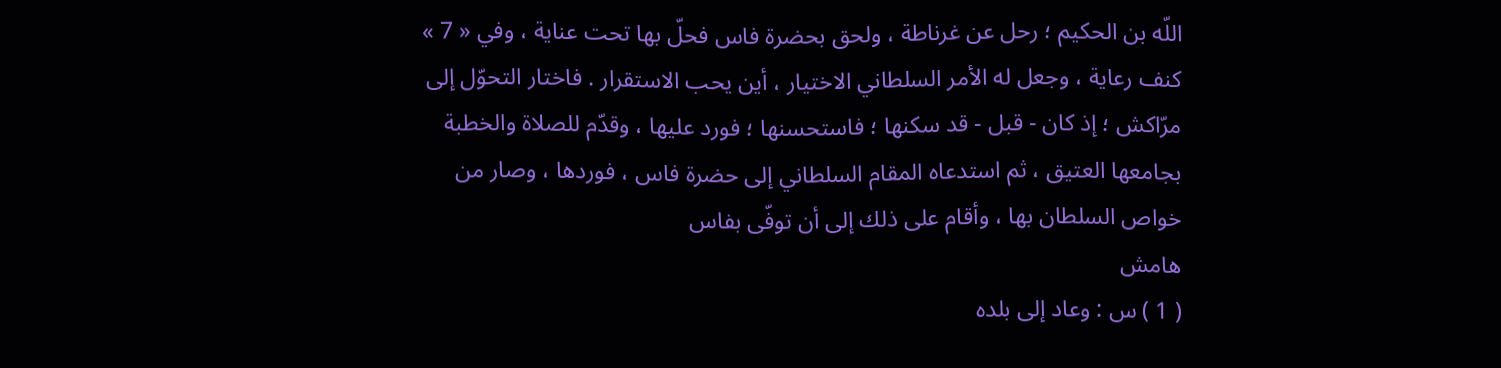اللّه بن الحكيم ؛ رحل عن غرناطة ، ولحق بحضرة فاس فحلّ بها تحت عناية ، وفي « 7 » كنف رعاية ، وجعل له الأمر السلطاني الاختيار ، أين يحب الاستقرار . فاختار التحوّل إلى مرّاكش ؛ إذ كان - قبل - قد سكنها ؛ فاستحسنها ؛ فورد عليها ، وقدّم للصلاة والخطبة بجامعها العتيق ، ثم استدعاه المقام السلطاني إلى حضرة فاس ، فوردها ، وصار من خواص السلطان بها ، وأقام على ذلك إلى أن توفّى بفاس
هامش
( 1 ) س : وعاد إلى بلده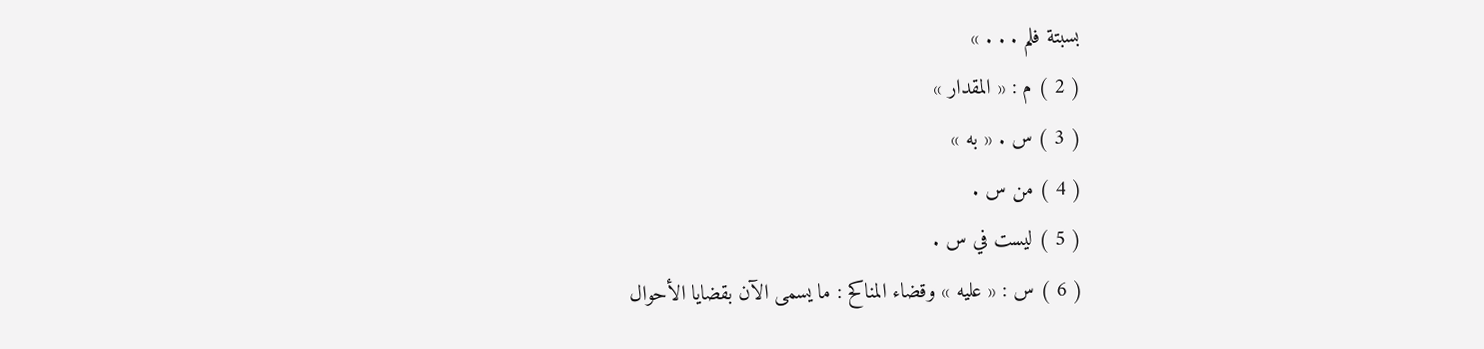بسبتة فلم . . . »
( 2 ) م : « المقدار »
( 3 ) س . « به »
( 4 ) من س .
( 5 ) ليست في س .
( 6 ) س : « عليه » وقضاء المناكح : ما يسمى الآن بقضايا الأحوال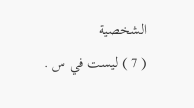الشخصية
( 7 ) ليست في س .